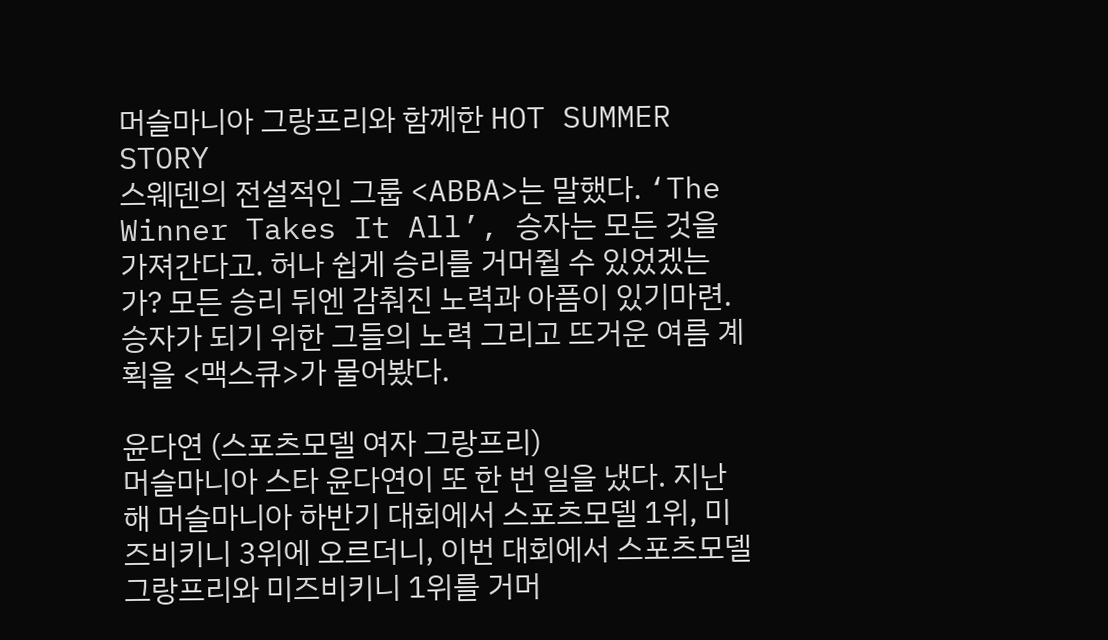머슬마니아 그랑프리와 함께한 HOT SUMMER STORY
스웨덴의 전설적인 그룹 <ABBA>는 말했다. ‘The Winner Takes It All’, 승자는 모든 것을 가져간다고. 허나 쉽게 승리를 거머쥘 수 있었겠는가? 모든 승리 뒤엔 감춰진 노력과 아픔이 있기마련. 승자가 되기 위한 그들의 노력 그리고 뜨거운 여름 계획을 <맥스큐>가 물어봤다.

윤다연 (스포츠모델 여자 그랑프리)
머슬마니아 스타 윤다연이 또 한 번 일을 냈다. 지난해 머슬마니아 하반기 대회에서 스포츠모델 1위, 미즈비키니 3위에 오르더니, 이번 대회에서 스포츠모델 그랑프리와 미즈비키니 1위를 거머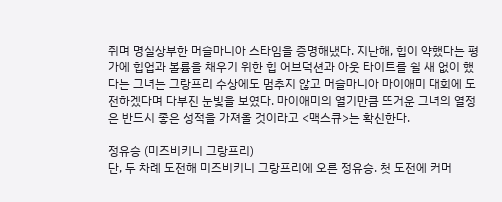쥐며 명실상부한 머슬마니아 스타임을 증명해냈다. 지난해, 힙이 약했다는 평가에 힙업과 볼륨을 채우기 위한 힙 어브덕션과 아웃 타이트를 쉴 새 없이 했다는 그녀는 그랑프리 수상에도 멈추지 않고 머슬마니아 마이애미 대회에 도전하겠다며 다부진 눈빛을 보였다. 마이애미의 열기만큼 뜨거운 그녀의 열정은 반드시 좋은 성적을 가져올 것이라고 <맥스큐>는 확신한다.

정유승 (미즈비키니 그랑프리)
단, 두 차례 도전해 미즈비키니 그랑프리에 오른 정유승. 첫 도전에 커머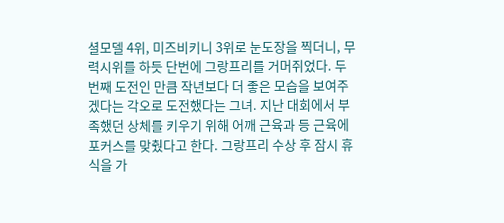셜모델 4위, 미즈비키니 3위로 눈도장을 찍더니, 무력시위를 하듯 단번에 그랑프리를 거머쥐었다. 두 번째 도전인 만큼 작년보다 더 좋은 모습을 보여주겠다는 각오로 도전했다는 그녀. 지난 대회에서 부족했던 상체를 키우기 위해 어깨 근육과 등 근육에 포커스를 맞췄다고 한다. 그랑프리 수상 후 잠시 휴식을 가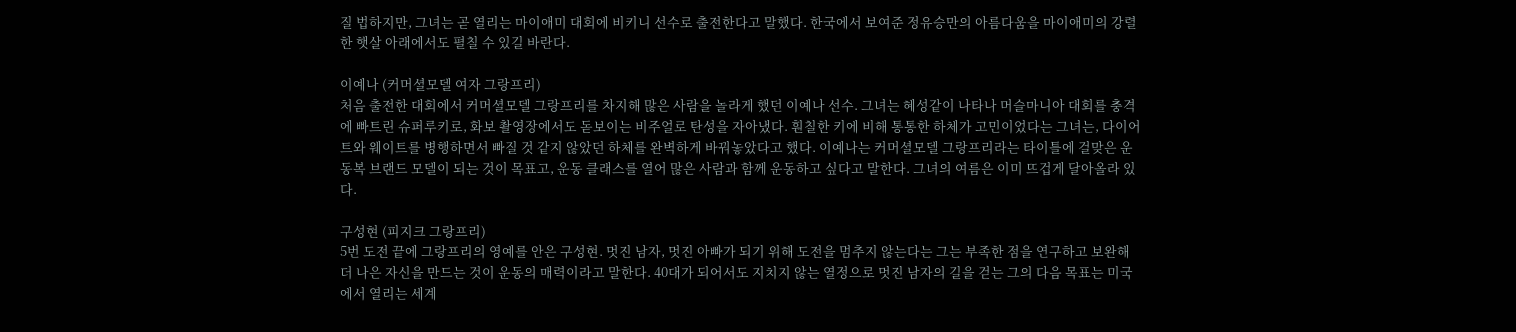질 법하지만, 그녀는 곧 열리는 마이애미 대회에 비키니 선수로 출전한다고 말했다. 한국에서 보여준 정유승만의 아름다움을 마이애미의 강렬한 햇살 아래에서도 펼칠 수 있길 바란다.

이예나 (커머셜모델 여자 그랑프리)
처음 출전한 대회에서 커머셜모델 그랑프리를 차지해 많은 사람을 놀라게 했던 이예나 선수. 그녀는 혜성같이 나타나 머슬마니아 대회를 충격에 빠트린 슈퍼루키로, 화보 촬영장에서도 돋보이는 비주얼로 탄성을 자아냈다. 훤칠한 키에 비해 통통한 하체가 고민이었다는 그녀는, 다이어트와 웨이트를 병행하면서 빠질 것 같지 않았던 하체를 완벽하게 바꿔놓았다고 했다. 이예나는 커머셜모델 그랑프리라는 타이틀에 걸맞은 운동복 브랜드 모델이 되는 것이 목표고, 운동 클래스를 열어 많은 사람과 함께 운동하고 싶다고 말한다. 그녀의 여름은 이미 뜨겁게 달아올라 있다.

구성현 (피지크 그랑프리)
5번 도전 끝에 그랑프리의 영예를 안은 구성현. 멋진 남자, 멋진 아빠가 되기 위해 도전을 멈추지 않는다는 그는 부족한 점을 연구하고 보완해 더 나은 자신을 만드는 것이 운동의 매력이라고 말한다. 40대가 되어서도 지치지 않는 열정으로 멋진 남자의 길을 걷는 그의 다음 목표는 미국에서 열리는 세계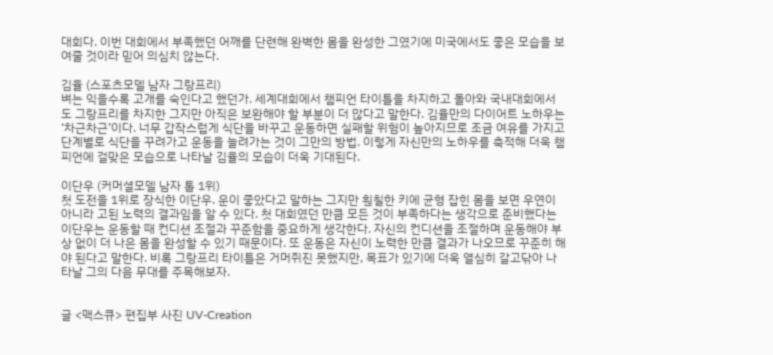대회다. 이번 대회에서 부족했던 어깨를 단련해 완벽한 몸을 완성한 그였기에 미국에서도 좋은 모습을 보여줄 것이라 믿어 의심치 않는다.

김율 (스포츠모델 남자 그랑프리)
벼는 익을수록 고개를 숙인다고 했던가. 세계대회에서 챔피언 타이틀을 차지하고 돌아와 국내대회에서도 그랑프리를 차지한 그지만 아직은 보완해야 할 부분이 더 많다고 말한다. 김율만의 다이어트 노하우는 ‘차근차근’이다. 너무 갑작스럽게 식단을 바꾸고 운동하면 실패할 위험이 높아지므로 조금 여유를 가지고 단계별로 식단을 꾸려가고 운동을 늘려가는 것이 그만의 방법. 이렇게 자신만의 노하우를 축적해 더욱 챔피언에 걸맞은 모습으로 나타날 김율의 모습이 더욱 기대된다.

이단우 (커머셜모델 남자 톨 1위)
첫 도전을 1위로 장식한 이단우. 운이 좋았다고 말하는 그지만 훤칠한 키에 균형 잡힌 몸을 보면 우연이 아니라 고된 노력의 결과임을 알 수 있다. 첫 대회였던 만큼 모든 것이 부족하다는 생각으로 준비했다는 이단우는 운동할 때 컨디션 조절과 꾸준함을 중요하게 생각한다. 자신의 컨디션을 조절하며 운동해야 부상 없이 더 나은 몸을 완성할 수 있기 때문이다. 또 운동은 자신이 노력한 만큼 결과가 나오므로 꾸준히 해야 된다고 말한다. 비록 그랑프리 타이틀은 거머쥐진 못했지만, 목표가 있기에 더욱 열심히 갈고닦아 나타날 그의 다음 무대를 주목해보자.


글 <맥스큐> 편집부 사진 UV-Creation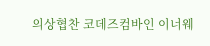의상협찬 코데즈컴바인 이너웨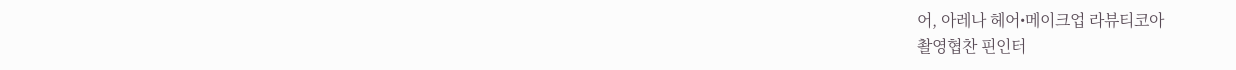어, 아레나 헤어•메이크업 라뷰티코아
촬영협찬 핀인터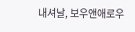내셔날, 보우앤애로우